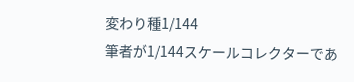変わり種1/144
筆者が1/144スケールコレクターであ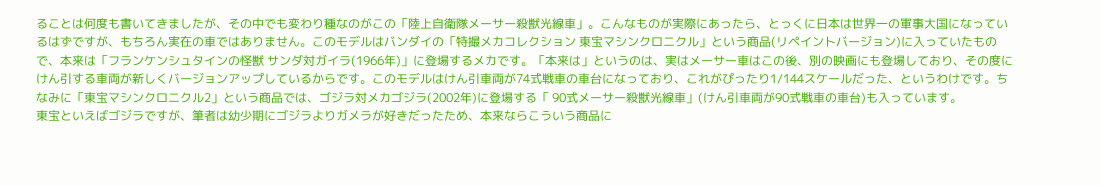ることは何度も書いてきましたが、その中でも変わり種なのがこの「陸上自衛隊メーサー殺獣光線車」。こんなものが実際にあったら、とっくに日本は世界一の軍事大国になっているはずですが、もちろん実在の車ではありません。このモデルはバンダイの「特撮メカコレクション 東宝マシンクロニクル」という商品(リペイントバージョン)に入っていたもので、本来は「フランケンシュタインの怪獣 サンダ対ガイラ(1966年)」に登場するメカです。「本来は」というのは、実はメーサー車はこの後、別の映画にも登場しており、その度にけん引する車両が新しくバージョンアップしているからです。このモデルはけん引車両が74式戦車の車台になっており、これがぴったり1/144スケールだった、というわけです。ちなみに「東宝マシンクロニクル2」という商品では、ゴジラ対メカゴジラ(2002年)に登場する「 90式メーサー殺獣光線車」(けん引車両が90式戦車の車台)も入っています。
東宝といえばゴジラですが、筆者は幼少期にゴジラよりガメラが好きだったため、本来ならこういう商品に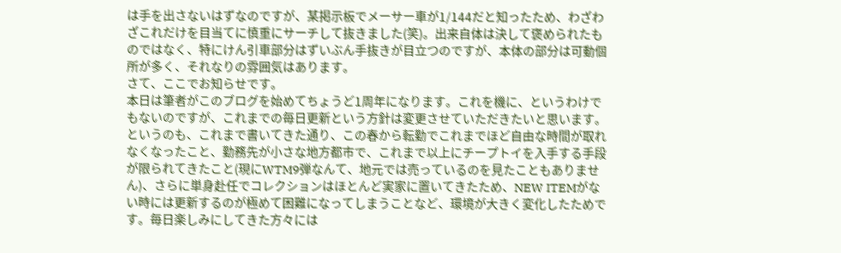は手を出さないはずなのですが、某掲示板でメーサー車が1/144だと知ったため、わざわざこれだけを目当てに慎重にサーチして抜きました(笑)。出来自体は決して褒められたものではなく、特にけん引車部分はずいぶん手抜きが目立つのですが、本体の部分は可動個所が多く、それなりの雰囲気はあります。
さて、ここでお知らせです。
本日は筆者がこのブログを始めてちょうど1周年になります。これを機に、というわけでもないのですが、これまでの毎日更新という方針は変更させていただきたいと思います。というのも、これまで書いてきた通り、この春から転勤でこれまでほど自由な時間が取れなくなったこと、勤務先が小さな地方都市で、これまで以上にチープトイを入手する手段が限られてきたこと(現にWTM9弾なんて、地元では売っているのを見たこともありません)、さらに単身赴任でコレクションはほとんど実家に置いてきたため、NEW ITEMがない時には更新するのが極めて困難になってしまうことなど、環境が大きく変化したためです。毎日楽しみにしてきた方々には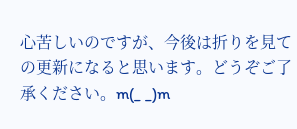心苦しいのですが、今後は折りを見ての更新になると思います。どうぞご了承ください。m(_ _)m